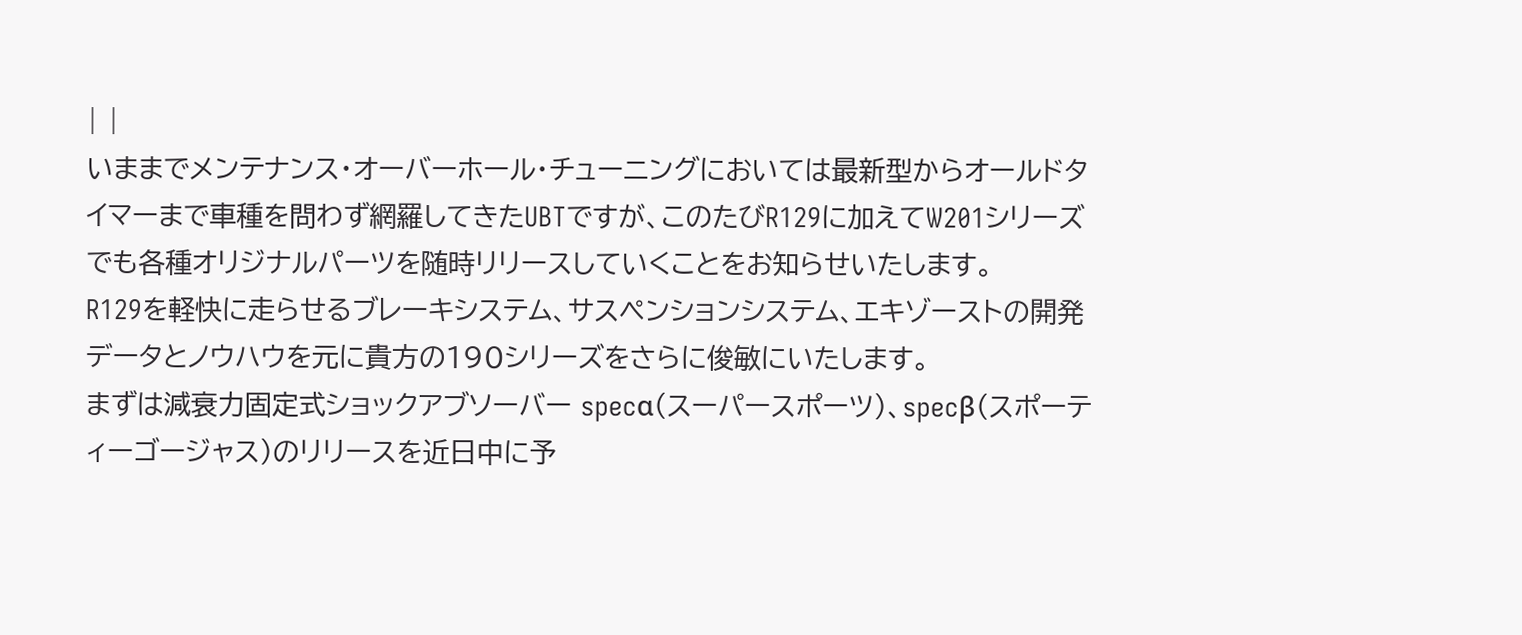| |
いままでメンテナンス・オーバーホール・チューニングにおいては最新型からオールドタイマーまで車種を問わず網羅してきたUBTですが、このたびR129に加えてW201シリーズでも各種オリジナルパーツを随時リリースしていくことをお知らせいたします。
R129を軽快に走らせるブレーキシステム、サスペンションシステム、エキゾーストの開発データとノウハウを元に貴方の190シリーズをさらに俊敏にいたします。
まずは減衰力固定式ショックアブソーバー specα(スーパースポーツ)、specβ(スポーティーゴージャス)のリリースを近日中に予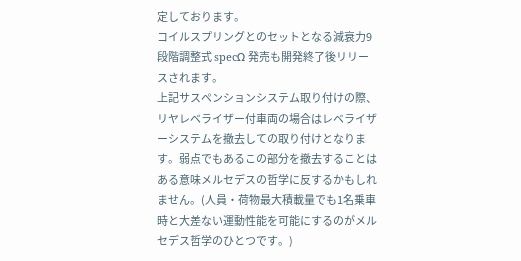定しております。
コイルスプリングとのセットとなる減衰力9段階調整式 specΩ 発売も開発終了後リリースされます。
上記サスペンションシステム取り付けの際、リヤレベライザー付車両の場合はレベライザーシステムを撤去しての取り付けとなります。弱点でもあるこの部分を撤去することはある意味メルセデスの哲学に反するかもしれません。(人員・荷物最大積載量でも1名乗車時と大差ない運動性能を可能にするのがメルセデス哲学のひとつです。)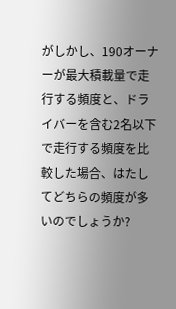がしかし、190オーナーが最大積載量で走行する頻度と、ドライバーを含む2名以下で走行する頻度を比較した場合、はたしてどちらの頻度が多いのでしょうか?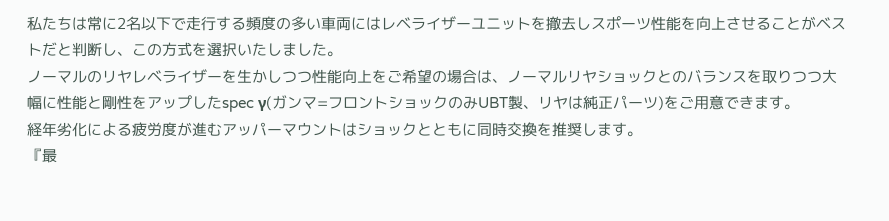私たちは常に2名以下で走行する頻度の多い車両にはレベライザーユニットを撤去しスポーツ性能を向上させることがベストだと判断し、この方式を選択いたしました。
ノーマルのリヤレベライザーを生かしつつ性能向上をご希望の場合は、ノーマルリヤショックとのバランスを取りつつ大幅に性能と剛性をアップしたspec γ(ガンマ=フロントショックのみUBT製、リヤは純正パーツ)をご用意できます。
経年劣化による疲労度が進むアッパーマウントはショックとともに同時交換を推奨します。
『最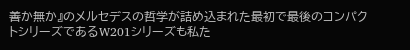善か無か』のメルセデスの哲学が詰め込まれた最初で最後のコンパクトシリーズであるW201シリーズも私た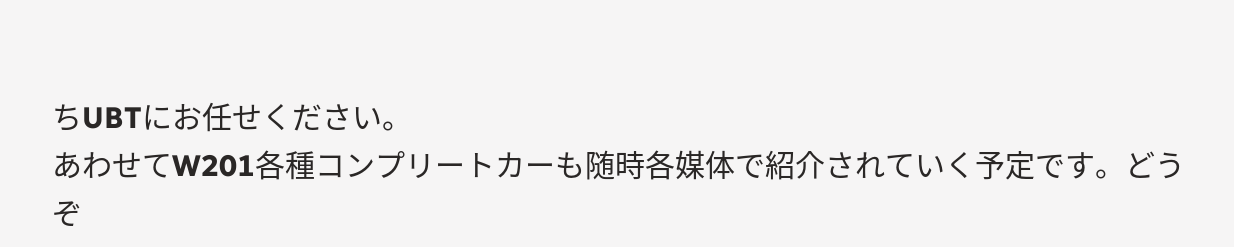ちUBTにお任せください。
あわせてW201各種コンプリートカーも随時各媒体で紹介されていく予定です。どうぞ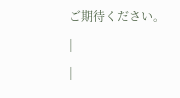ご期待ください。
|
|